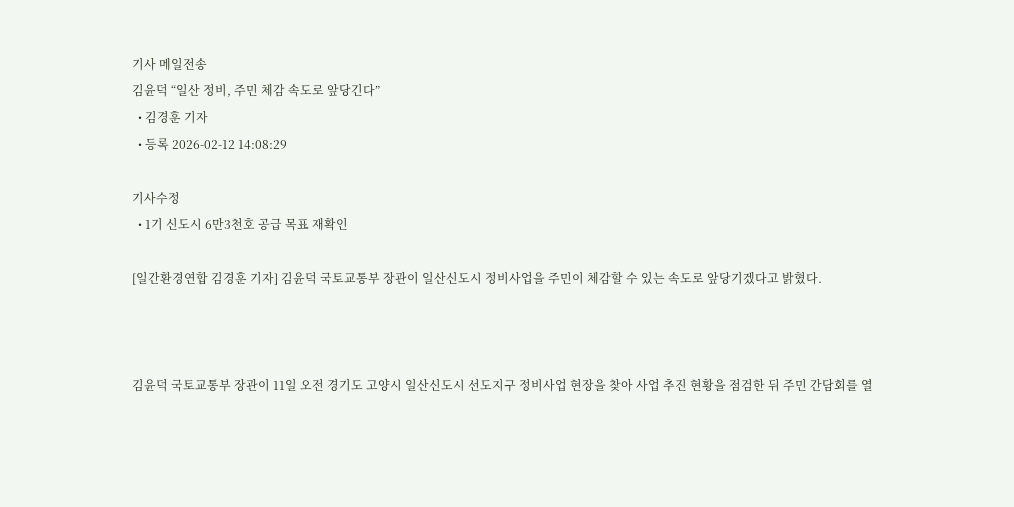기사 메일전송
김윤덕 “일산 정비, 주민 체감 속도로 앞당긴다”
  • 김경훈 기자
  • 등록 2026-02-12 14:08:29

기사수정
  • 1기 신도시 6만3천호 공급 목표 재확인

[일간환경연합 김경훈 기자] 김윤덕 국토교통부 장관이 일산신도시 정비사업을 주민이 체감할 수 있는 속도로 앞당기겠다고 밝혔다.



김윤덕 국토교통부 장관이 11일 오전 경기도 고양시 일산신도시 선도지구 정비사업 현장을 찾아 사업 추진 현황을 점검한 뒤 주민 간담회를 열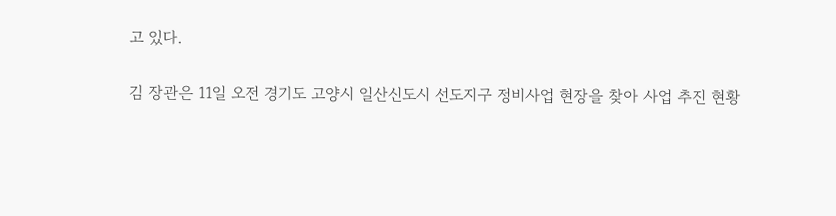고 있다.

김 장관은 11일 오전 경기도 고양시 일산신도시 선도지구 정비사업 현장을 찾아 사업 추진 현황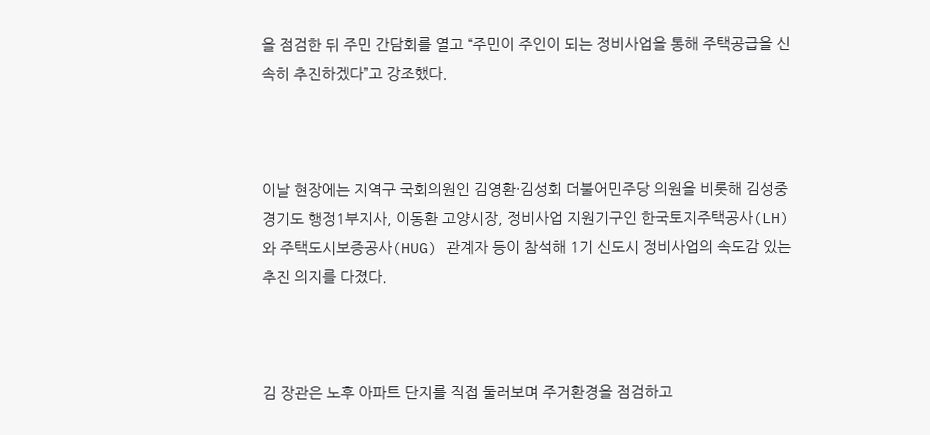을 점검한 뒤 주민 간담회를 열고 “주민이 주인이 되는 정비사업을 통해 주택공급을 신속히 추진하겠다”고 강조했다.



이날 현장에는 지역구 국회의원인 김영환·김성회 더불어민주당 의원을 비롯해 김성중 경기도 행정1부지사, 이동환 고양시장, 정비사업 지원기구인 한국토지주택공사(LH)와 주택도시보증공사(HUG) 관계자 등이 참석해 1기 신도시 정비사업의 속도감 있는 추진 의지를 다졌다.



김 장관은 노후 아파트 단지를 직접 둘러보며 주거환경을 점검하고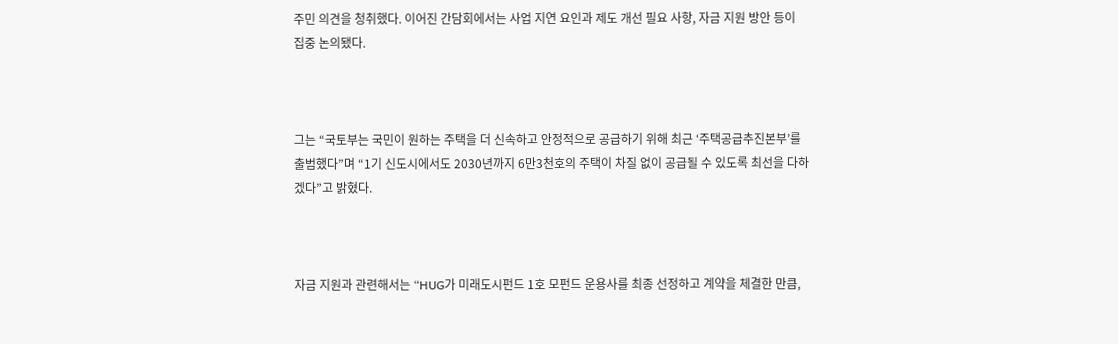주민 의견을 청취했다. 이어진 간담회에서는 사업 지연 요인과 제도 개선 필요 사항, 자금 지원 방안 등이 집중 논의됐다.



그는 “국토부는 국민이 원하는 주택을 더 신속하고 안정적으로 공급하기 위해 최근 ‘주택공급추진본부’를 출범했다”며 “1기 신도시에서도 2030년까지 6만3천호의 주택이 차질 없이 공급될 수 있도록 최선을 다하겠다”고 밝혔다.



자금 지원과 관련해서는 “HUG가 미래도시펀드 1호 모펀드 운용사를 최종 선정하고 계약을 체결한 만큼,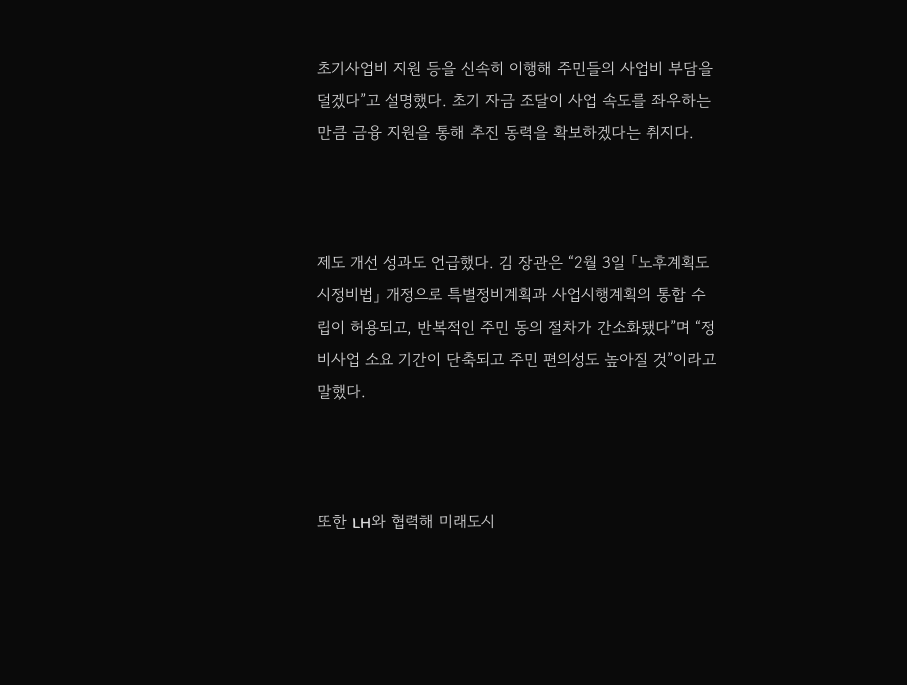초기사업비 지원 등을 신속히 이행해 주민들의 사업비 부담을 덜겠다”고 설명했다. 초기 자금 조달이 사업 속도를 좌우하는 만큼 금융 지원을 통해 추진 동력을 확보하겠다는 취지다.



제도 개선 성과도 언급했다. 김 장관은 “2월 3일 「노후계획도시정비법」 개정으로 특별정비계획과 사업시행계획의 통합 수립이 허용되고, 반복적인 주민 동의 절차가 간소화됐다”며 “정비사업 소요 기간이 단축되고 주민 편의성도 높아질 것”이라고 말했다.



또한 LH와 협력해 미래도시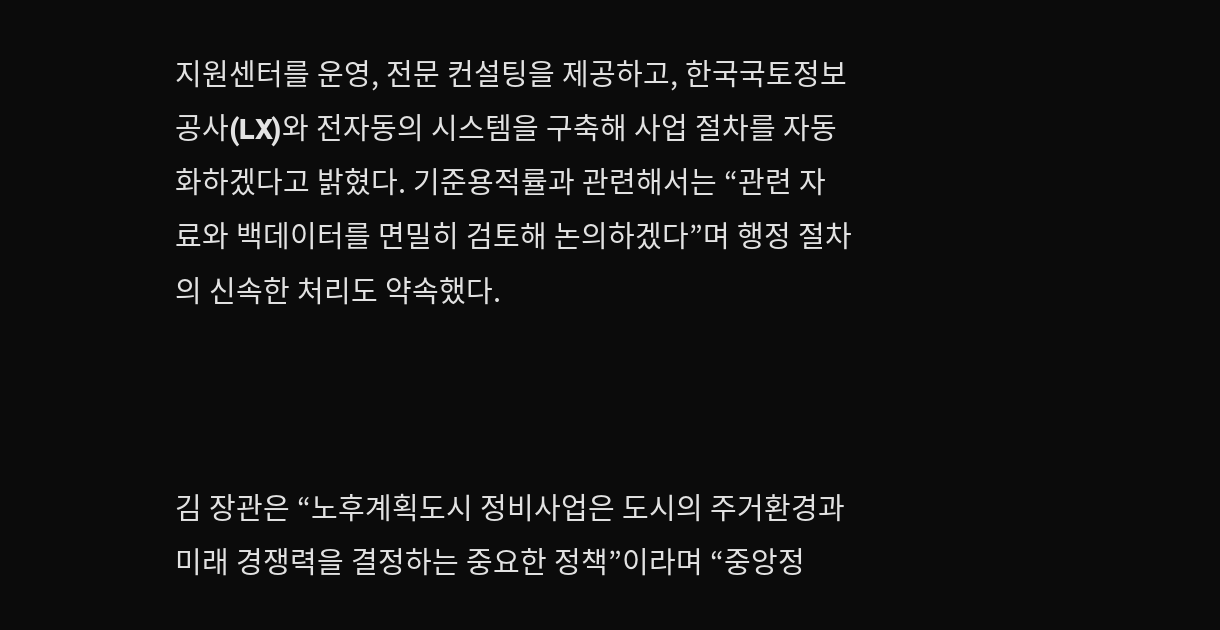지원센터를 운영, 전문 컨설팅을 제공하고, 한국국토정보공사(LX)와 전자동의 시스템을 구축해 사업 절차를 자동화하겠다고 밝혔다. 기준용적률과 관련해서는 “관련 자료와 백데이터를 면밀히 검토해 논의하겠다”며 행정 절차의 신속한 처리도 약속했다.



김 장관은 “노후계획도시 정비사업은 도시의 주거환경과 미래 경쟁력을 결정하는 중요한 정책”이라며 “중앙정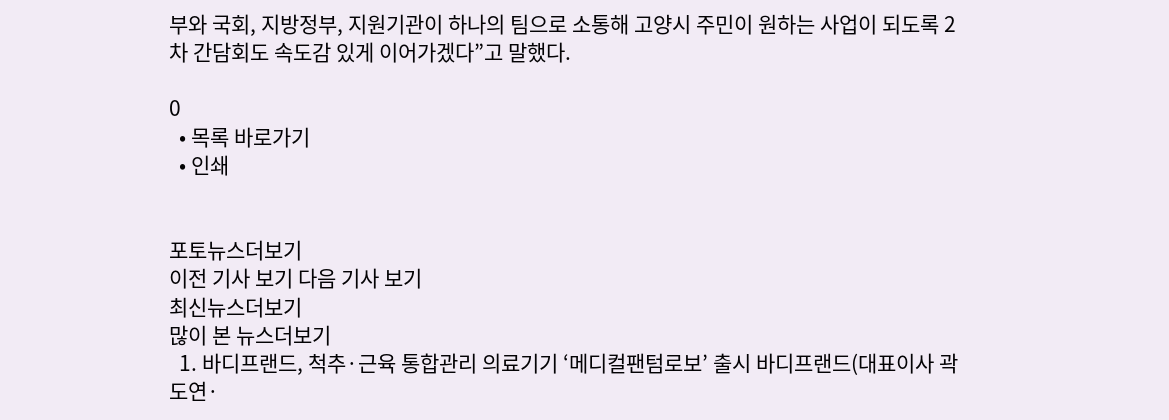부와 국회, 지방정부, 지원기관이 하나의 팀으로 소통해 고양시 주민이 원하는 사업이 되도록 2차 간담회도 속도감 있게 이어가겠다”고 말했다.

0
  • 목록 바로가기
  • 인쇄


포토뉴스더보기
이전 기사 보기 다음 기사 보기
최신뉴스더보기
많이 본 뉴스더보기
  1. 바디프랜드, 척추·근육 통합관리 의료기기 ‘메디컬팬텀로보’ 출시 바디프랜드(대표이사 곽도연·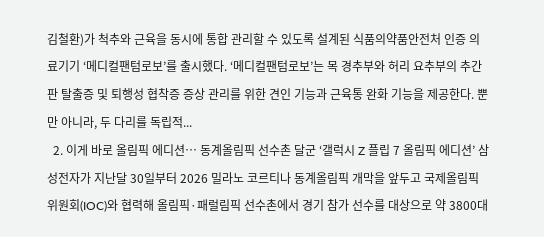김철환)가 척추와 근육을 동시에 통합 관리할 수 있도록 설계된 식품의약품안전처 인증 의료기기 ‘메디컬팬텀로보’를 출시했다. ‘메디컬팬텀로보’는 목 경추부와 허리 요추부의 추간판 탈출증 및 퇴행성 협착증 증상 관리를 위한 견인 기능과 근육통 완화 기능을 제공한다. 뿐만 아니라, 두 다리를 독립적...
  2. 이게 바로 올림픽 에디션… 동계올림픽 선수촌 달군 ‘갤럭시 Z 플립 7 올림픽 에디션’ 삼성전자가 지난달 30일부터 2026 밀라노 코르티나 동계올림픽 개막을 앞두고 국제올림픽위원회(IOC)와 협력해 올림픽·패럴림픽 선수촌에서 경기 참가 선수를 대상으로 약 3800대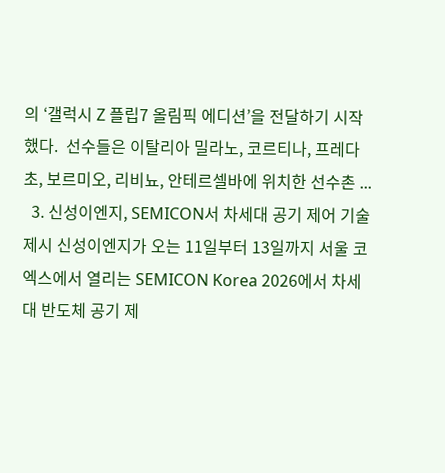의 ‘갤럭시 Z 플립7 올림픽 에디션’을 전달하기 시작했다.  선수들은 이탈리아 밀라노, 코르티나, 프레다초, 보르미오, 리비뇨, 안테르셀바에 위치한 선수촌 ...
  3. 신성이엔지, SEMICON서 차세대 공기 제어 기술 제시 신성이엔지가 오는 11일부터 13일까지 서울 코엑스에서 열리는 SEMICON Korea 2026에서 차세대 반도체 공기 제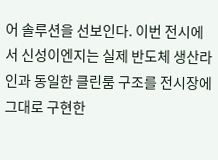어 솔루션을 선보인다. 이번 전시에서 신성이엔지는 실제 반도체 생산라인과 동일한 클린룸 구조를 전시장에 그대로 구현한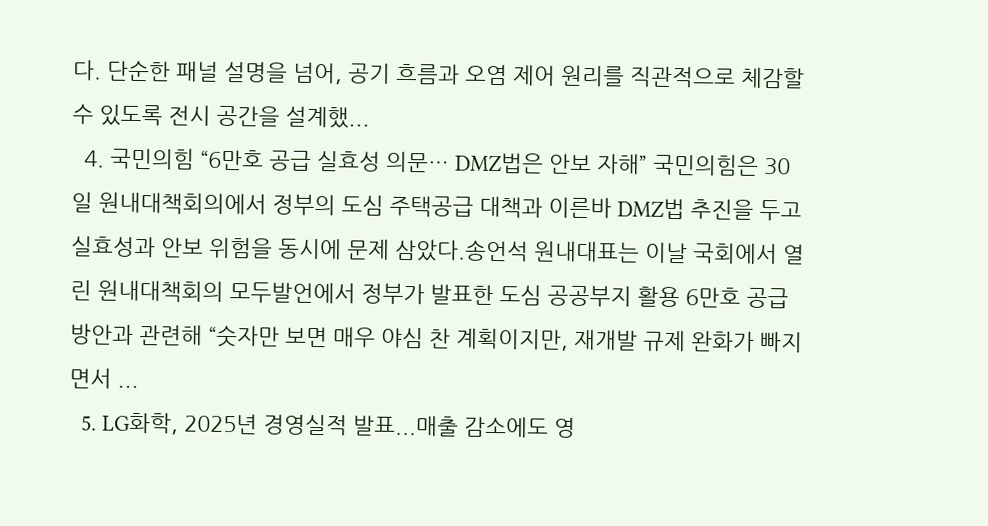다. 단순한 패널 설명을 넘어, 공기 흐름과 오염 제어 원리를 직관적으로 체감할 수 있도록 전시 공간을 설계했...
  4. 국민의힘 “6만호 공급 실효성 의문… DMZ법은 안보 자해” 국민의힘은 30일 원내대책회의에서 정부의 도심 주택공급 대책과 이른바 DMZ법 추진을 두고 실효성과 안보 위험을 동시에 문제 삼았다.송언석 원내대표는 이날 국회에서 열린 원내대책회의 모두발언에서 정부가 발표한 도심 공공부지 활용 6만호 공급 방안과 관련해 “숫자만 보면 매우 야심 찬 계획이지만, 재개발 규제 완화가 빠지면서 ...
  5. LG화학, 2025년 경영실적 발표...매출 감소에도 영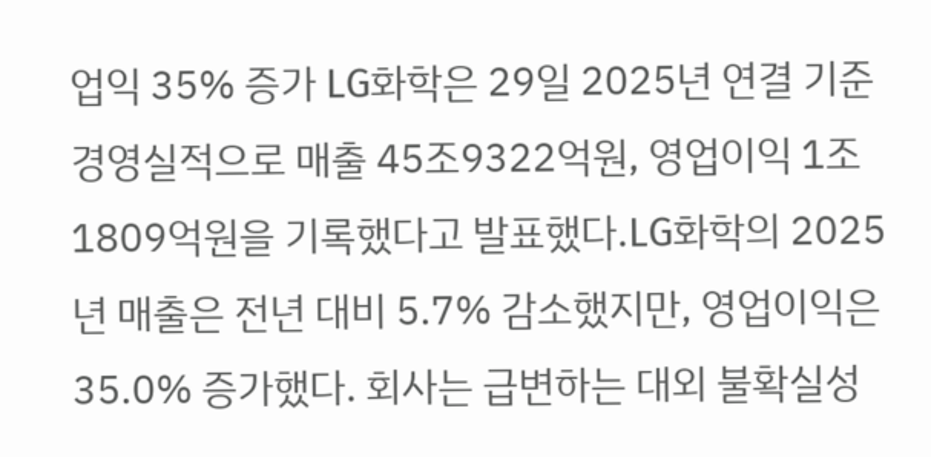업익 35% 증가 LG화학은 29일 2025년 연결 기준 경영실적으로 매출 45조9322억원, 영업이익 1조1809억원을 기록했다고 발표했다.LG화학의 2025년 매출은 전년 대비 5.7% 감소했지만, 영업이익은 35.0% 증가했다. 회사는 급변하는 대외 불확실성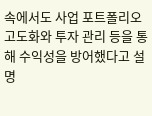속에서도 사업 포트폴리오 고도화와 투자 관리 등을 통해 수익성을 방어했다고 설명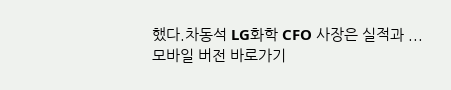했다.차동석 LG화학 CFO 사장은 실적과 ...
모바일 버전 바로가기